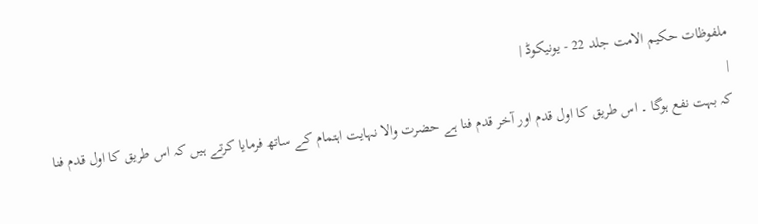ملفوظات حکیم الامت جلد 22 - یونیکوڈ |
|
کہ بہت نفع ہوگا ۔ اس طریق کا اول قدم اور آخر قدم فنا ہے حضرت والا نہایت اہتمام کے ساتھ فرمایا کرتے ہیں کہ اس طریق کا اول قدم فنا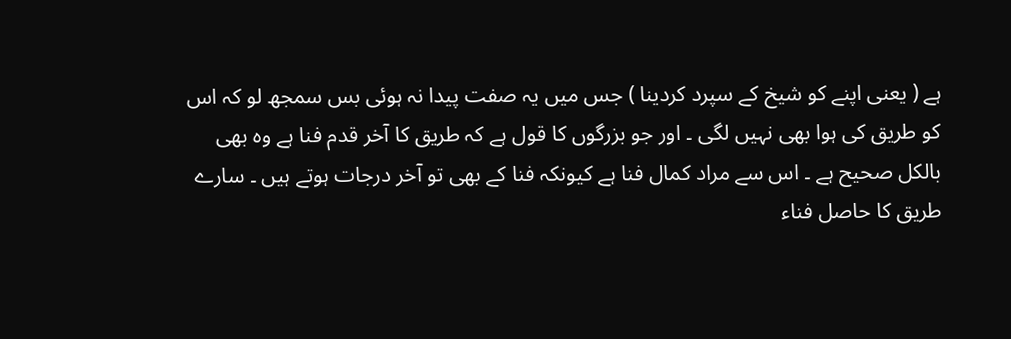ہے ( یعنی اپنے کو شیخ کے سپرد کردینا ) جس میں یہ صفت پیدا نہ ہوئی بس سمجھ لو کہ اس کو طریق کی ہوا بھی نہیں لگی ۔ اور جو بزرگوں کا قول ہے کہ طریق کا آخر قدم فنا ہے وہ بھی بالکل صحیح ہے ۔ اس سے مراد کمال فنا ہے کیونکہ فنا کے بھی تو آخر درجات ہوتے ہیں ۔ سارے طریق کا حاصل فناء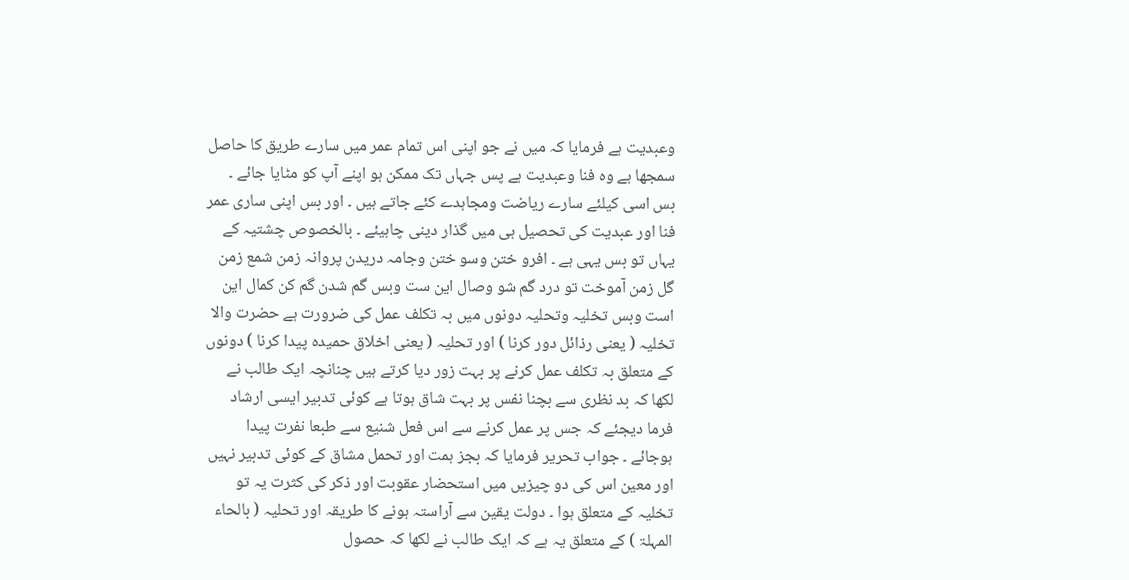وعبدیت ہے فرمایا کہ میں نے جو اپنی اس تمام عمر میں سارے طریق کا حاصل سمجھا ہے وہ فنا وعبدیت ہے پس جہاں تک ممکن ہو اپنے آپ کو مٹایا جائے ۔ بس اسی کیلئے سارے ریاضت ومجاہدے کئے جاتے ہیں ۔ اور بس اپنی ساری عمر فنا اور عبدیت کی تحصیل ہی میں گذار دینی چاہیئے ۔ بالخصوص چشتیہ کے یہاں تو بس یہی ہے ۔ افرو ختن وسو ختن وجامہ دریدن پروانہ زمن شمع زمن گل زمن آموخت تو درد گم شو وصال این ست وبس گم شدن گم کن کمال این است وبس تخلیہ وتحلیہ دونوں میں بہ تکلف عمل کی ضرورت ہے حضرت والا تخلیہ ( یعنی رذائل دور کرنا ) اور تحلیہ ( یعنی اخلاق حمیدہ پیدا کرنا ) دونوں کے متعلق بہ تکلف عمل کرنے پر بہت زور دیا کرتے ہیں چنانچہ ایک طالب نے لکھا کہ بد نظری سے بچنا نفس پر بہت شاق ہوتا ہے کوئی تدبیر ایسی ارشاد فرما دیجئے کہ جس پر عمل کرنے سے اس فعل شنیع سے طبعا نفرت پیدا ہوجائے ۔ جواب تحریر فرمایا کہ بجز ہمت اور تحمل مشاق کے کوئی تدبیر نہیں اور معین اس کی دو چیزیں میں استحضار عقوبت اور ذکر کی کثرت یہ تو تخلیہ کے متعلق ہوا ۔ دولت یقین سے آراستہ ہونے کا طریقہ اور تحلیہ ( بالحاء المہلۃ ) کے متعلق یہ ہے کہ ایک طالب نے لکھا کہ حصول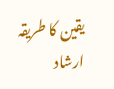یقین کا طریقہ ارشاد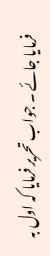فرمایا جائے ۔ جواب تحریر فرمایا کہ اول بہ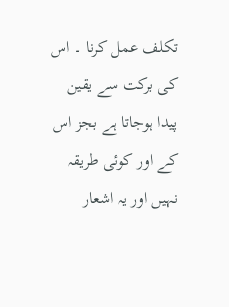تکلف عمل کرنا ۔ اس کی برکت سے یقین پیدا ہوجاتا ہے بجز اس کے اور کوئی طریقہ نہیں اور یہ اشعار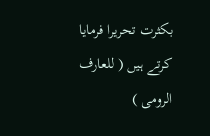بکثرت تحریرا فرمایا کرتے ہیں ( للعارف الرومی )